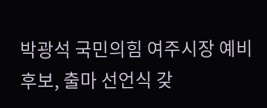박광석 국민의힘 여주시장 예비후보, 출마 선언식 갖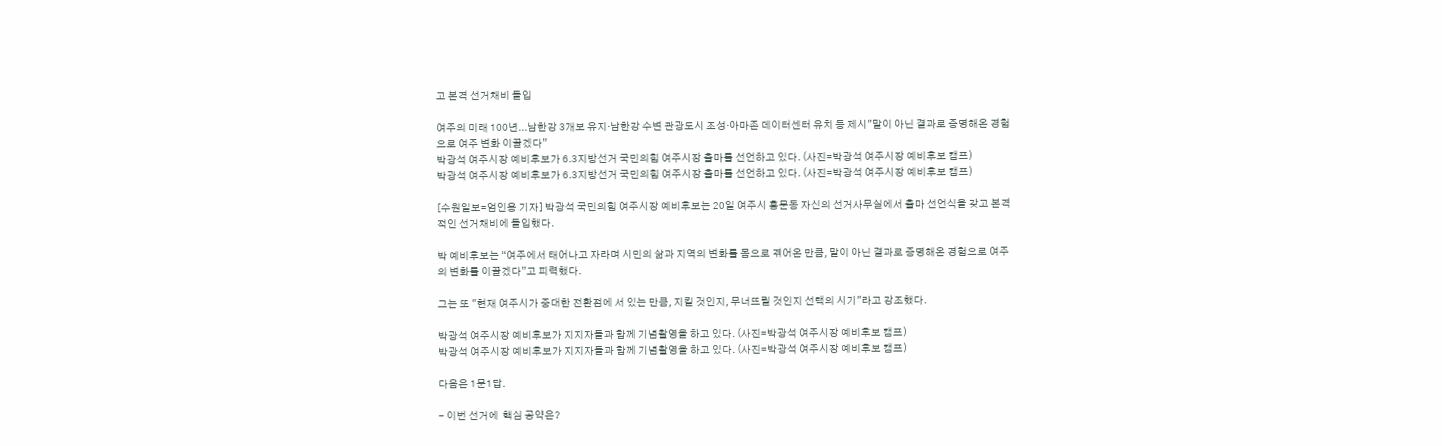고 본격 선거채비 돌입

여주의 미래 100년...남한강 3개보 유지·남한강 수변 관광도시 조성·아마존 데이터센터 유치 등 제시"말이 아닌 결과로 증명해온 경험으로 여주 변화 이끌겠다”
박광석 여주시장 예비후보가 6.3지방선거 국민의힘 여주시장 출마를 선언하고 있다. (사진=박광석 여주시장 예비후보 캠프)
박광석 여주시장 예비후보가 6.3지방선거 국민의힘 여주시장 출마를 선언하고 있다. (사진=박광석 여주시장 예비후보 캠프)

[수원일보=엄인용 기자] 박광석 국민의힘 여주시장 예비후보는 20일 여주시 홍문동 자신의 선거사무실에서 출마 선언식을 갖고 본격적인 선거채비에 돌입했다.

박 예비후보는 “여주에서 태어나고 자라며 시민의 삶과 지역의 변화를 몸으로 겪어온 만큼, 말이 아닌 결과로 증명해온 경험으로 여주의 변화를 이끌겠다”고 피력했다.

그는 또 "현재 여주시가 중대한 전환점에 서 있는 만큼, 지킬 것인지, 무너뜨릴 것인지 선택의 시기"라고 강조했다.

박광석 여주시장 예비후보가 지지자들과 함께 기념촬영을 하고 있다. (사진=박광석 여주시장 예비후보 캠프)
박광석 여주시장 예비후보가 지지자들과 함께 기념촬영을 하고 있다. (사진=박광석 여주시장 예비후보 캠프)

다음은 1문1답.

- 이번 선거에  핵심 공약은?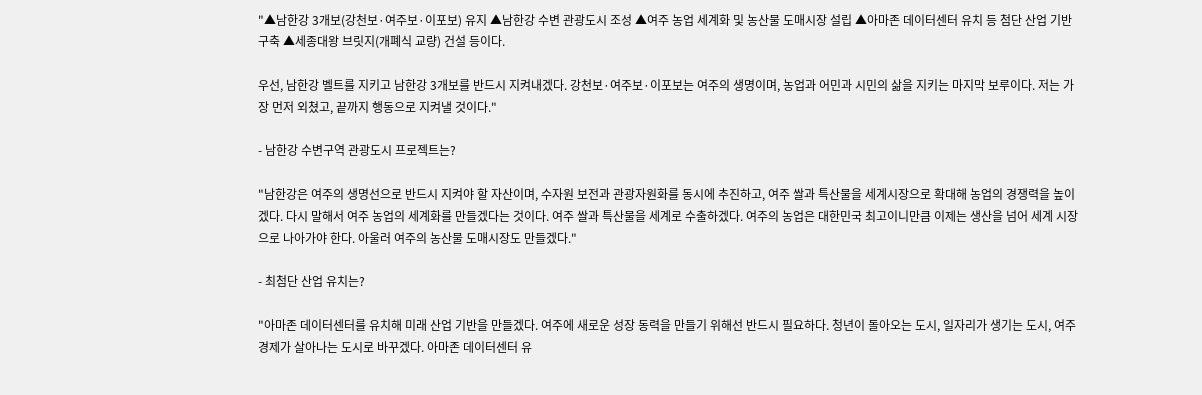"▲남한강 3개보(강천보·여주보·이포보) 유지 ▲남한강 수변 관광도시 조성 ▲여주 농업 세계화 및 농산물 도매시장 설립 ▲아마존 데이터센터 유치 등 첨단 산업 기반 구축 ▲세종대왕 브릿지(개폐식 교량) 건설 등이다.

우선, 남한강 벨트를 지키고 남한강 3개보를 반드시 지켜내겠다. 강천보·여주보·이포보는 여주의 생명이며, 농업과 어민과 시민의 삶을 지키는 마지막 보루이다. 저는 가장 먼저 외쳤고, 끝까지 행동으로 지켜낼 것이다."

- 남한강 수변구역 관광도시 프로젝트는?

"남한강은 여주의 생명선으로 반드시 지켜야 할 자산이며, 수자원 보전과 관광자원화를 동시에 추진하고, 여주 쌀과 특산물을 세계시장으로 확대해 농업의 경쟁력을 높이겠다. 다시 말해서 여주 농업의 세계화를 만들겠다는 것이다. 여주 쌀과 특산물을 세계로 수출하겠다. 여주의 농업은 대한민국 최고이니만큼 이제는 생산을 넘어 세계 시장으로 나아가야 한다. 아울러 여주의 농산물 도매시장도 만들겠다."

- 최첨단 산업 유치는?

"아마존 데이터센터를 유치해 미래 산업 기반을 만들겠다. 여주에 새로운 성장 동력을 만들기 위해선 반드시 필요하다. 청년이 돌아오는 도시, 일자리가 생기는 도시, 여주 경제가 살아나는 도시로 바꾸겠다. 아마존 데이터센터 유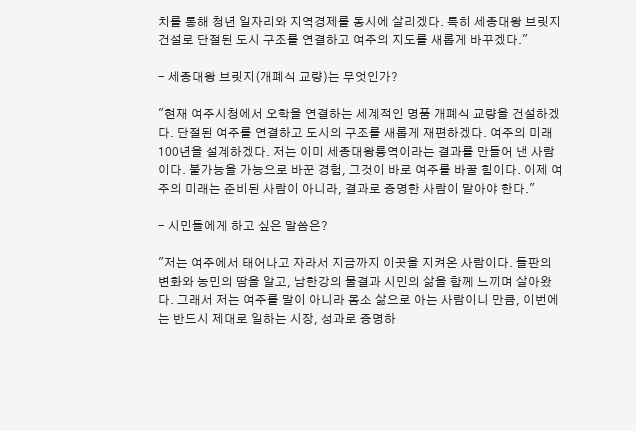치를 통해 청년 일자리와 지역경제를 동시에 살리겠다. 특히 세종대왕 브릿지 건설로 단절된 도시 구조를 연결하고 여주의 지도를 새롭게 바꾸겠다."

- 세종대왕 브릿지(개폐식 교량)는 무엇인가?

"현재 여주시청에서 오학을 연결하는 세계적인 명품 개폐식 교량을 건설하겠다. 단절된 여주를 연결하고 도시의 구조를 새롭게 재편하겠다. 여주의 미래 100년을 설계하겠다. 저는 이미 세종대왕릉역이라는 결과를 만들어 낸 사람이다. 불가능을 가능으로 바꾼 경험, 그것이 바로 여주를 바꿀 힘이다. 이제 여주의 미래는 준비된 사람이 아니라, 결과로 증명한 사람이 맡아야 한다."

- 시민들에게 하고 싶은 말씀은?

"저는 여주에서 태어나고 자라서 지금까지 이곳을 지켜온 사람이다. 들판의 변화와 농민의 땀을 알고, 남한강의 물결과 시민의 삶을 함께 느끼며 살아왔다. 그래서 저는 여주를 말이 아니라 몸소 삶으로 아는 사람이니 만큼, 이번에는 반드시 제대로 일하는 시장, 성과로 증명하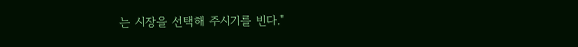는 시장을 선택해 주시기를 빈다."